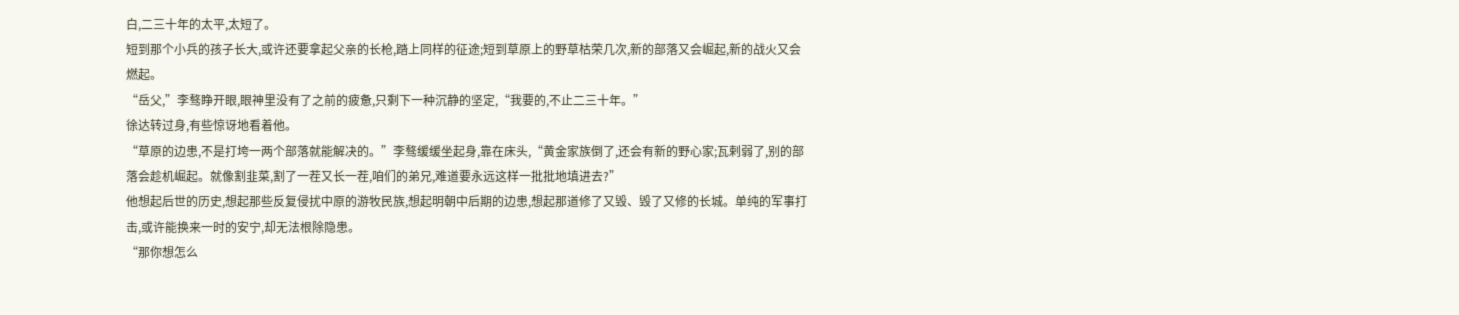白,二三十年的太平,太短了。
短到那个小兵的孩子长大,或许还要拿起父亲的长枪,踏上同样的征途;短到草原上的野草枯荣几次,新的部落又会崛起,新的战火又会燃起。
“岳父,”李骜睁开眼,眼神里没有了之前的疲惫,只剩下一种沉静的坚定,“我要的,不止二三十年。”
徐达转过身,有些惊讶地看着他。
“草原的边患,不是打垮一两个部落就能解决的。”李骜缓缓坐起身,靠在床头,“黄金家族倒了,还会有新的野心家;瓦剌弱了,别的部落会趁机崛起。就像割韭菜,割了一茬又长一茬,咱们的弟兄,难道要永远这样一批批地填进去?”
他想起后世的历史,想起那些反复侵扰中原的游牧民族,想起明朝中后期的边患,想起那道修了又毁、毁了又修的长城。单纯的军事打击,或许能换来一时的安宁,却无法根除隐患。
“那你想怎么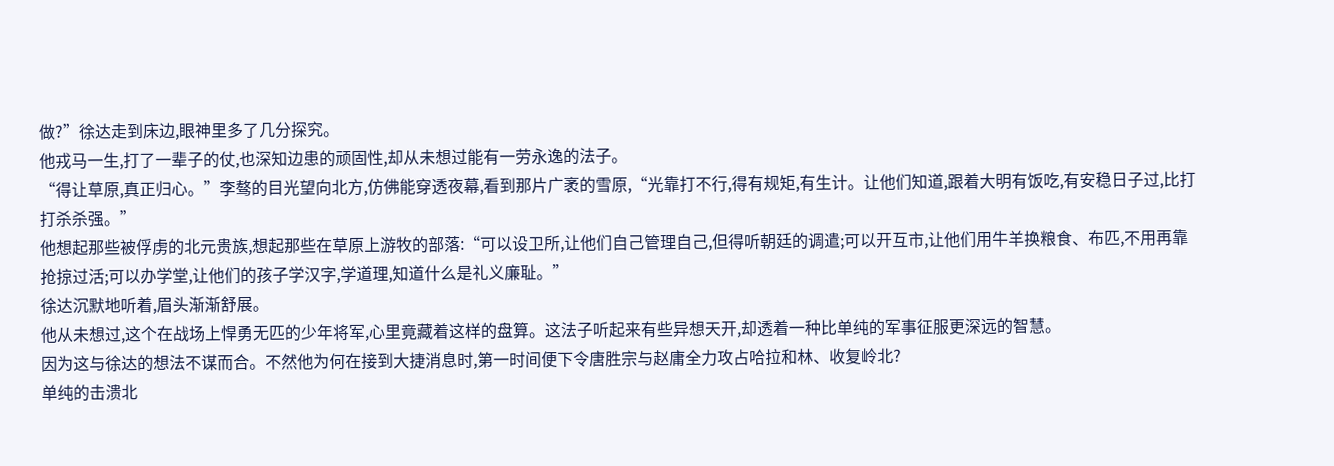做?”徐达走到床边,眼神里多了几分探究。
他戎马一生,打了一辈子的仗,也深知边患的顽固性,却从未想过能有一劳永逸的法子。
“得让草原,真正归心。”李骜的目光望向北方,仿佛能穿透夜幕,看到那片广袤的雪原,“光靠打不行,得有规矩,有生计。让他们知道,跟着大明有饭吃,有安稳日子过,比打打杀杀强。”
他想起那些被俘虏的北元贵族,想起那些在草原上游牧的部落:“可以设卫所,让他们自己管理自己,但得听朝廷的调遣;可以开互市,让他们用牛羊换粮食、布匹,不用再靠抢掠过活;可以办学堂,让他们的孩子学汉字,学道理,知道什么是礼义廉耻。”
徐达沉默地听着,眉头渐渐舒展。
他从未想过,这个在战场上悍勇无匹的少年将军,心里竟藏着这样的盘算。这法子听起来有些异想天开,却透着一种比单纯的军事征服更深远的智慧。
因为这与徐达的想法不谋而合。不然他为何在接到大捷消息时,第一时间便下令唐胜宗与赵庸全力攻占哈拉和林、收复岭北?
单纯的击溃北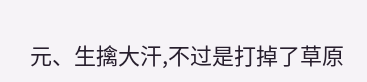元、生擒大汗,不过是打掉了草原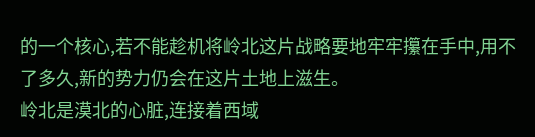的一个核心,若不能趁机将岭北这片战略要地牢牢攥在手中,用不了多久,新的势力仍会在这片土地上滋生。
岭北是漠北的心脏,连接着西域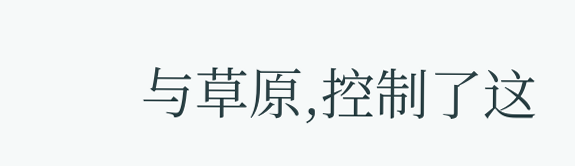与草原,控制了这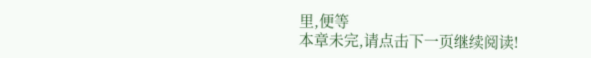里,便等
本章未完,请点击下一页继续阅读!